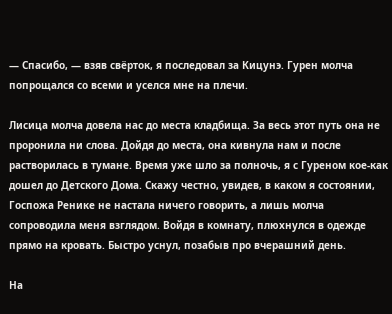— Спасибо, — взяв свёрток, я последовал за Кицунэ. Гурен молча попрощался со всеми и уселся мне на плечи.

Лисица молча довела нас до места кладбища. За весь этот путь она не проронила ни слова. Дойдя до места, она кивнула нам и после растворилась в тумане. Время уже шло за полночь, я с Гуреном кое-как дошел до Детского Дома. Скажу честно, увидев, в каком я состоянии, Госпожа Ренике не настала ничего говорить, а лишь молча сопроводила меня взглядом. Войдя в комнату, плюхнулся в одежде прямо на кровать. Быстро уснул, позабыв про вчерашний день.

На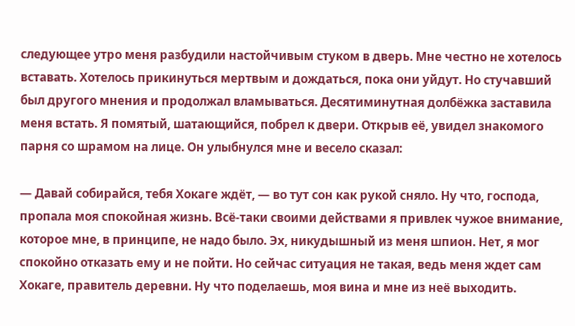следующее утро меня разбудили настойчивым стуком в дверь. Мне честно не хотелось вставать. Хотелось прикинуться мертвым и дождаться, пока они уйдут. Но стучавший был другого мнения и продолжал вламываться. Десятиминутная долбёжка заставила меня встать. Я помятый, шатающийся, побрел к двери. Открыв её, увидел знакомого парня со шрамом на лице. Он улыбнулся мне и весело сказал:

— Давай собирайся, тебя Хокаге ждёт, — во тут сон как рукой сняло. Ну что, господа, пропала моя спокойная жизнь. Всё-таки своими действами я привлек чужое внимание, которое мне, в принципе, не надо было. Эх, никудышный из меня шпион. Нет, я мог спокойно отказать ему и не пойти. Но сейчас ситуация не такая, ведь меня ждет сам Хокаге, правитель деревни. Ну что поделаешь, моя вина и мне из неё выходить.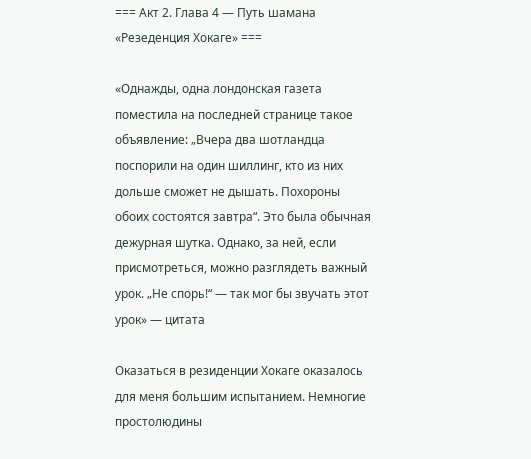=== Акт 2. Глава 4 — Путь шамана «Резеденция Хокаге» ===

«Однажды, одна лондонская газета поместила на последней странице такое объявление: „Вчера два шотландца поспорили на один шиллинг, кто из них дольше сможет не дышать. Похороны обоих состоятся завтра“. Это была обычная дежурная шутка. Однако, за ней, если присмотреться, можно разглядеть важный урок. „Не спорь!“ — так мог бы звучать этот урок» — цитата

Оказаться в резиденции Хокаге оказалось для меня большим испытанием. Немногие простолюдины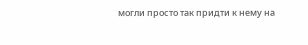могли просто так придти к нему на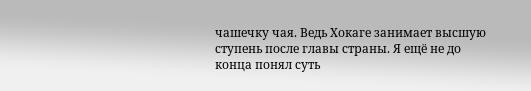чашечку чая. Ведь Хокаге занимает высшую ступень после главы страны. Я ещё не до конца понял суть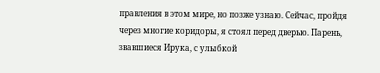правления в этом мире, но позже узнаю. Сейчас, пройдя через многие коридоры, я стоял перед дверью. Парень, звавшиеся Ирука, с улыбкой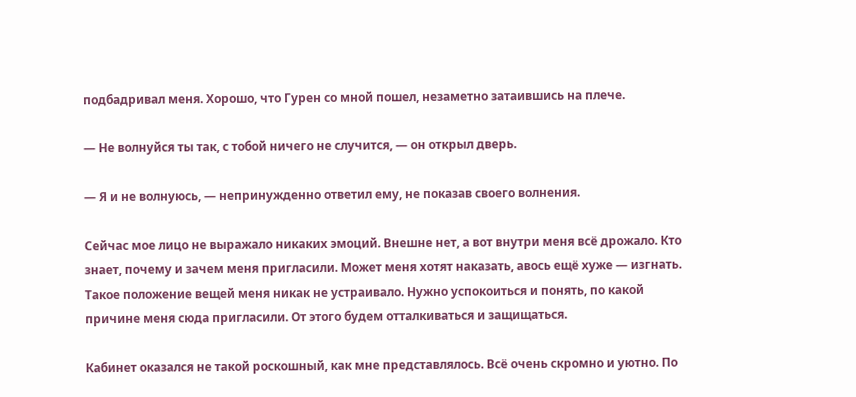подбадривал меня. Хорошо, что Гурен со мной пошел, незаметно затаившись на плече.

— Не волнуйся ты так, с тобой ничего не случится, — он открыл дверь.

— Я и не волнуюсь, — непринужденно ответил ему, не показав своего волнения.

Сейчас мое лицо не выражало никаких эмоций. Внешне нет, а вот внутри меня всё дрожало. Кто знает, почему и зачем меня пригласили. Может меня хотят наказать, авось ещё хуже — изгнать. Такое положение вещей меня никак не устраивало. Нужно успокоиться и понять, по какой причине меня сюда пригласили. От этого будем отталкиваться и защищаться.

Кабинет оказался не такой роскошный, как мне представлялось. Всё очень скромно и уютно. По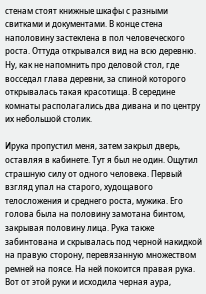стенам стоят книжные шкафы с разными свитками и документами. В конце стена наполовину застеклена в пол человеческого роста. Оттуда открывался вид на всю деревню. Ну, как не напомнить про деловой стол, где восседал глава деревни, за спиной которого открывалась такая красотища. В середине комнаты располагались два дивана и по центру их небольшой столик.

Ирука пропустил меня, затем закрыл дверь, оставляя в кабинете. Тут я был не один. Ощутил страшную силу от одного человека. Первый взгляд упал на старого, худощавого телосложения и среднего роста, мужика. Его голова была на половину замотана бинтом, закрывая половину лица. Рука также забинтована и скрывалась под черной накидкой на правую сторону, перевязанную множеством ремней на поясе. На ней покоится правая рука. Вот от этой руки и исходила черная аура,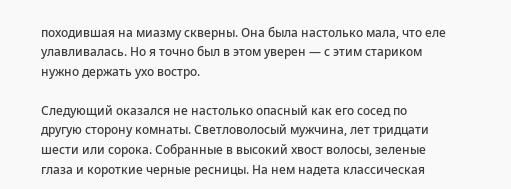походившая на миазму скверны. Она была настолько мала, что еле улавливалась. Но я точно был в этом уверен — с этим стариком нужно держать ухо востро.

Следующий оказался не настолько опасный как его сосед по другую сторону комнаты. Светловолосый мужчина, лет тридцати шести или сорока. Собранные в высокий хвост волосы, зеленые глаза и короткие черные ресницы. На нем надета классическая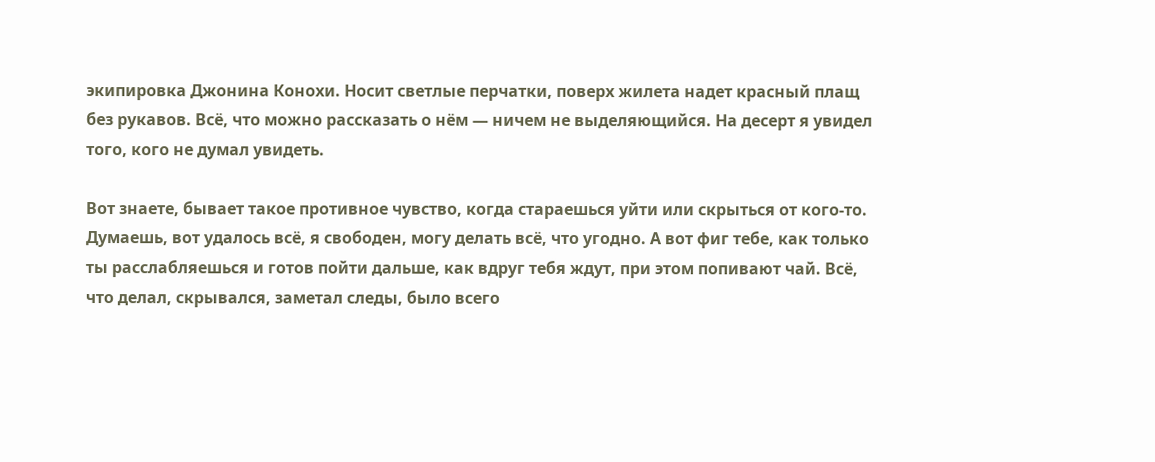экипировка Джонина Конохи. Носит светлые перчатки, поверх жилета надет красный плащ без рукавов. Всё, что можно рассказать о нём — ничем не выделяющийся. На десерт я увидел того, кого не думал увидеть.

Вот знаете, бывает такое противное чувство, когда стараешься уйти или скрыться от кого-то. Думаешь, вот удалось всё, я свободен, могу делать всё, что угодно. А вот фиг тебе, как только ты расслабляешься и готов пойти дальше, как вдруг тебя ждут, при этом попивают чай. Всё, что делал, скрывался, заметал следы, было всего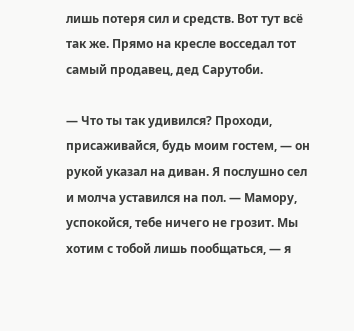лишь потеря сил и средств. Вот тут всё так же. Прямо на кресле восседал тот самый продавец, дед Сарутоби.

— Что ты так удивился? Проходи, присаживайся, будь моим гостем, — он рукой указал на диван. Я послушно сел и молча уставился на пол. — Мамору, успокойся, тебе ничего не грозит. Мы хотим с тобой лишь пообщаться, — я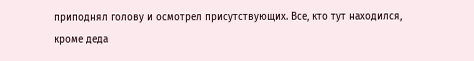приподнял голову и осмотрел присутствующих. Все, кто тут находился, кроме деда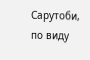Сарутоби, по виду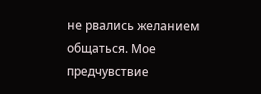не рвались желанием общаться. Мое предчувствие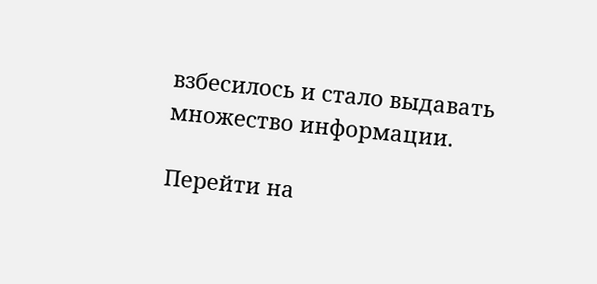взбесилось и стало выдавать множество информации.

Перейти на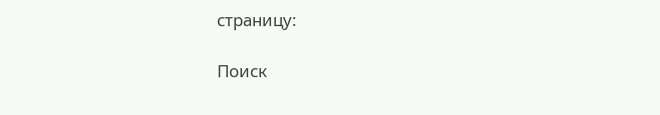страницу:

Поиск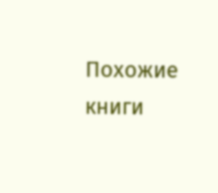Похожие книги